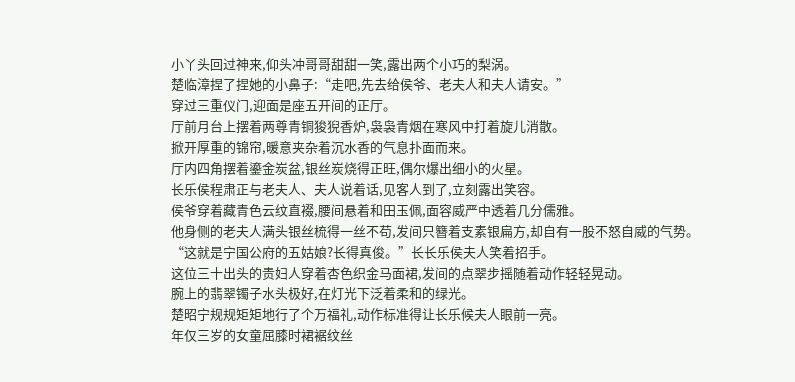小丫头回过神来,仰头冲哥哥甜甜一笑,露出两个小巧的梨涡。
楚临漳捏了捏她的小鼻子:“走吧,先去给侯爷、老夫人和夫人请安。”
穿过三重仪门,迎面是座五开间的正厅。
厅前月台上摆着两尊青铜狻猊香炉,袅袅青烟在寒风中打着旋儿消散。
掀开厚重的锦帘,暖意夹杂着沉水香的气息扑面而来。
厅内四角摆着鎏金炭盆,银丝炭烧得正旺,偶尔爆出细小的火星。
长乐侯程肃正与老夫人、夫人说着话,见客人到了,立刻露出笑容。
侯爷穿着藏青色云纹直裰,腰间悬着和田玉佩,面容威严中透着几分儒雅。
他身侧的老夫人满头银丝梳得一丝不苟,发间只簪着支素银扁方,却自有一股不怒自威的气势。
“这就是宁国公府的五姑娘?长得真俊。”长长乐侯夫人笑着招手。
这位三十出头的贵妇人穿着杏色织金马面裙,发间的点翠步摇随着动作轻轻晃动。
腕上的翡翠镯子水头极好,在灯光下泛着柔和的绿光。
楚昭宁规规矩矩地行了个万福礼,动作标准得让长乐候夫人眼前一亮。
年仅三岁的女童屈膝时裙裾纹丝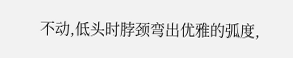不动,低头时脖颈弯出优雅的弧度,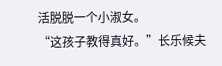活脱脱一个小淑女。
“这孩子教得真好。”长乐候夫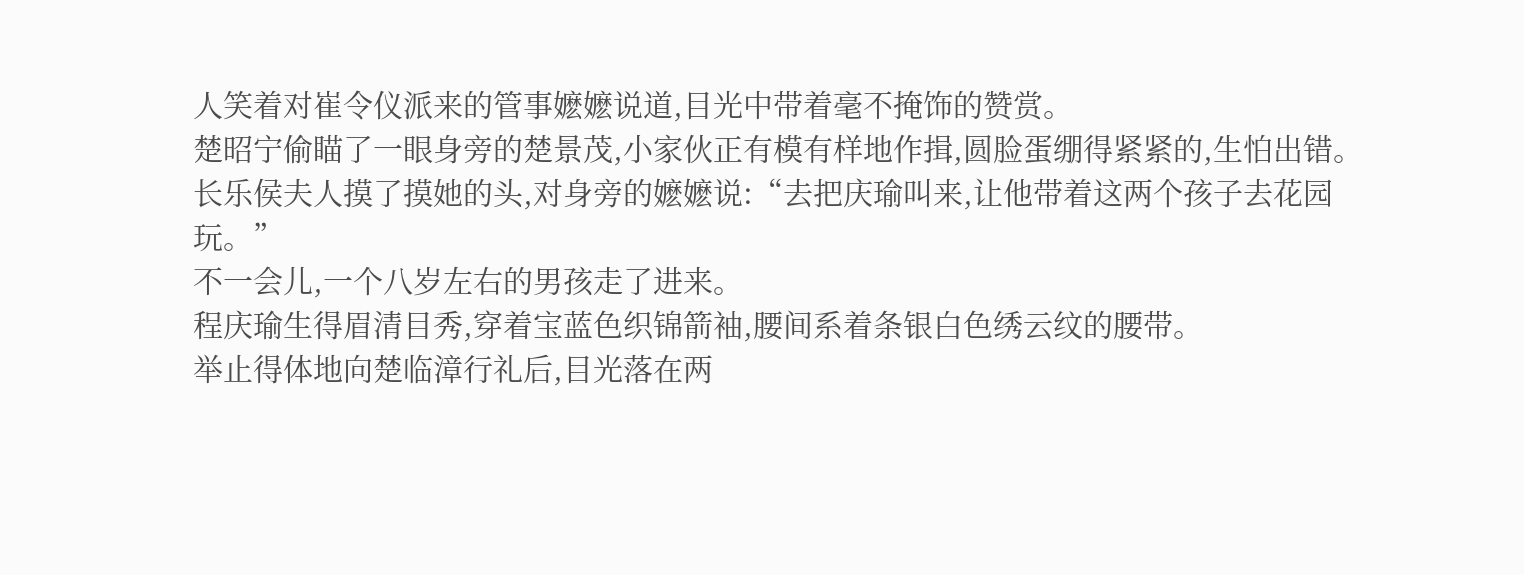人笑着对崔令仪派来的管事嬷嬷说道,目光中带着毫不掩饰的赞赏。
楚昭宁偷瞄了一眼身旁的楚景茂,小家伙正有模有样地作揖,圆脸蛋绷得紧紧的,生怕出错。
长乐侯夫人摸了摸她的头,对身旁的嬷嬷说:“去把庆瑜叫来,让他带着这两个孩子去花园玩。”
不一会儿,一个八岁左右的男孩走了进来。
程庆瑜生得眉清目秀,穿着宝蓝色织锦箭袖,腰间系着条银白色绣云纹的腰带。
举止得体地向楚临漳行礼后,目光落在两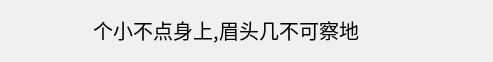个小不点身上,眉头几不可察地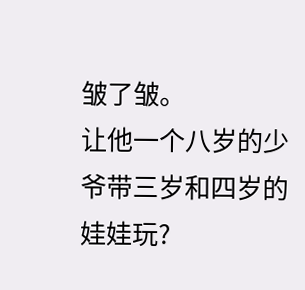皱了皱。
让他一个八岁的少爷带三岁和四岁的娃娃玩?